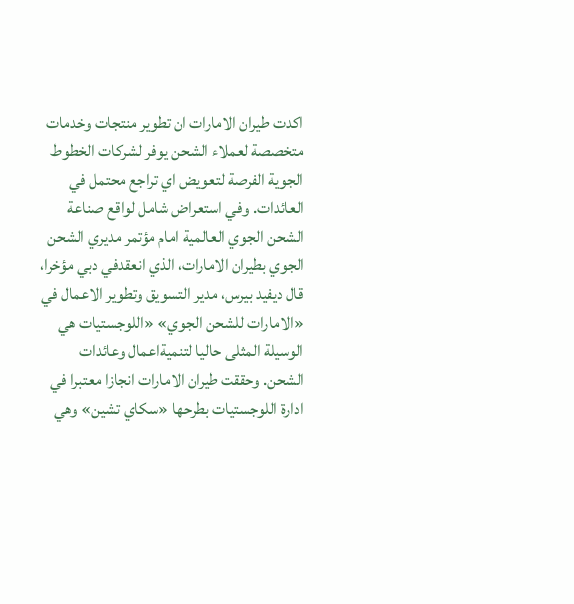اكدت طيران الامارات ان تطوير منتجات وخدمات متخصصة لعملاء الشحن يوفر لشركات الخطوط الجوية الفرصة لتعويض اي تراجع محتمل في العائدات. وفي استعراض شامل لواقع صناعة الشحن الجوي العالمية امام مؤتمر مديري الشحن الجوي بطيران الامارات، الذي انعقدفي دبي مؤخرا، قال ديفيد بيرس، مدير التسويق وتطوير الاعمال في «الامارات للشحن الجوي» «اللوجستيات هي الوسيلة المثلى حاليا لتنميةاعمال وعائدات الشحن. وحققت طيران الامارات انجازا معتبرا في ادارة اللوجستيات بطرحها «سكاي تشين» وهي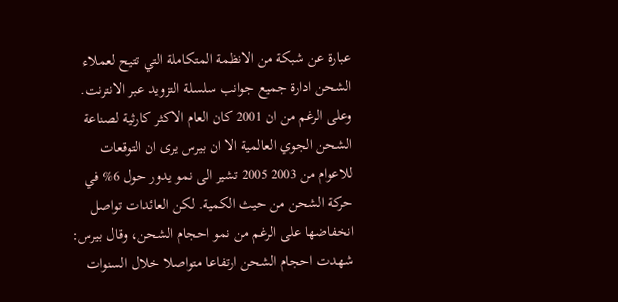عبارة عن شبكة من الانظمة المتكاملة التي تتيح لعملاء الشحن ادارة جميع جوانب سلسلة التزويد عبر الانترنت. وعلى الرغم من ان 2001 كان العام الاكثر كارثية لصناعة الشحن الجوي العالمية الا ان بيرس يرى ان التوقعات للاعوام من 2003 2005 تشير الى نمو يدور حول 6% في حركة الشحن من حيث الكمية. لكن العائدات تواصل انخفاضها على الرغم من نمو احجام الشحن، وقال بيرس: شهدت احجام الشحن ارتفاعا متواصلا خلال السنوات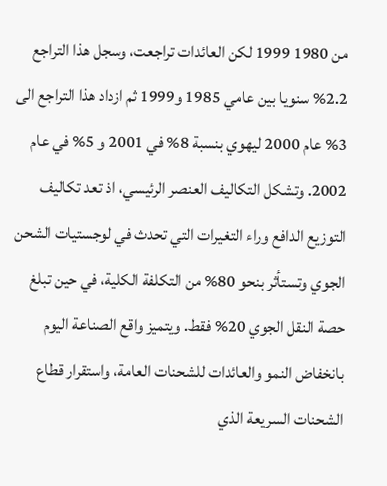من 1980 1999 لكن العائدات تراجعت، وسجل هذا التراجع 2.2% سنويا بين عامي 1985 و1999 ثم ازداد هذا التراجع الى 3% عام 2000 ليهوي بنسبة 8% في 2001 و 5% في عام 2002. وتشكل التكاليف العنصر الرئيسي، اذ تعد تكاليف التوزيع الدافع وراء التغيرات التي تحدث في لوجستيات الشحن الجوي وتستأثر بنحو 80% من التكلفة الكلية، في حين تبلغ حصة النقل الجوي 20% فقط. ويتميز واقع الصناعة اليوم بانخفاض النمو والعائدات للشحنات العامة، واستقرار قطاع الشحنات السريعة الذي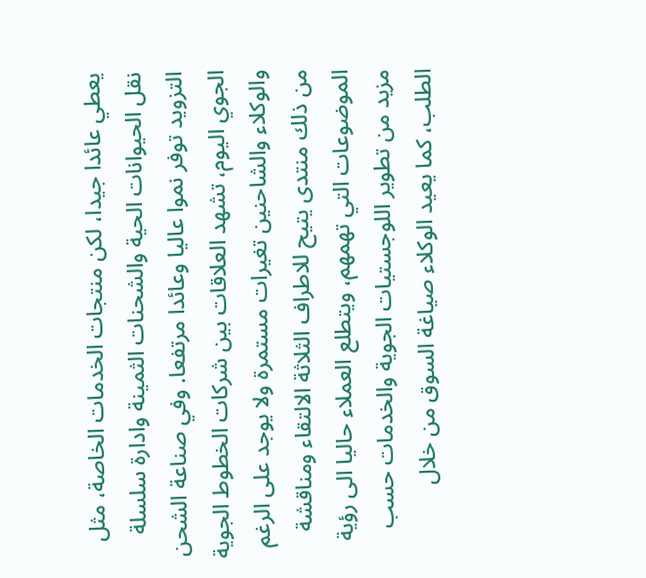يعطي عائدا جيدا، لكن منتجات الخدمات الخاصة، مثل نقل الحيوانات الحية والشحنات الثمينة وادارة سلسلة التزويد توفر نموا عاليا وعائدا مرتفعا. وفي صناعة الشحن الجوي اليوم، تشهد العلاقات بين شركات الخطوط الجوية والوكلاء والشاحنين تغيرات مستمرة ولا يوجد على الرغم من ذلك منتدى يتيح للاطراف الثلاثة الالتقاء ومناقشة الموضوعات التي تهمهم، ويتطلع العملاء حاليا الى رؤية مزيد من تطوير اللوجستيات الجوية والخدمات حسب الطلب، كما يعيد الوكلاء صياغة السوق من خلال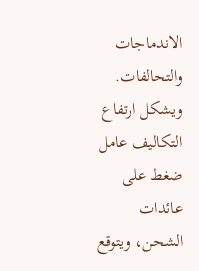الاندماجات والتحالفات. ويشكل ارتفاع التكاليف عامل ضغط على عائدات الشحن، ويتوقع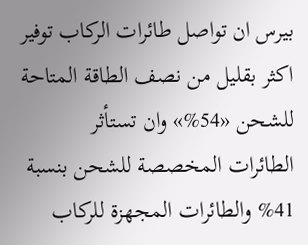بيرس ان تواصل طائرات الركاب توفير اكثر بقليل من نصف الطاقة المتاحة للشحن «54%» وان تستأثر الطائرات المخصصة للشحن بنسبة 41% والطائرات المجهزة للركاب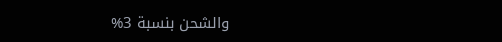والشحن بنسبة 3%